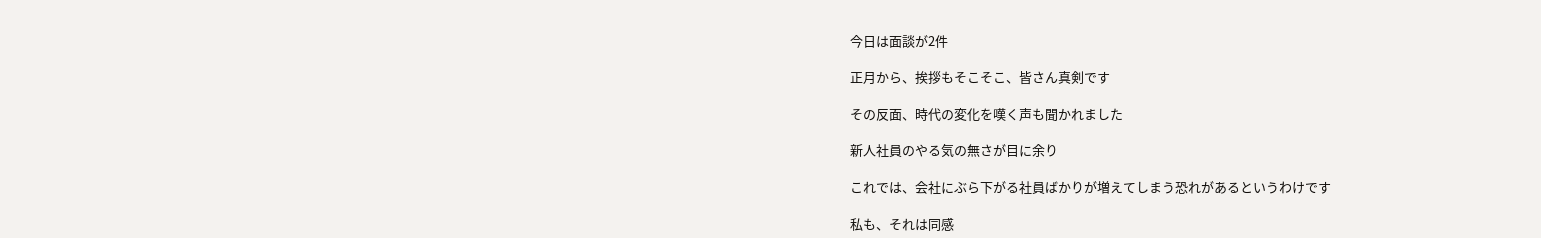今日は面談が2件

正月から、挨拶もそこそこ、皆さん真剣です

その反面、時代の変化を嘆く声も聞かれました

新人社員のやる気の無さが目に余り

これでは、会社にぶら下がる社員ばかりが増えてしまう恐れがあるというわけです

私も、それは同感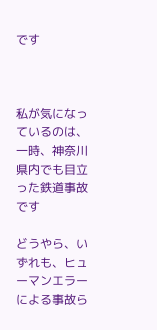です



私が気になっているのは、一時、神奈川県内でも目立った鉄道事故です

どうやら、いずれも、ヒューマンエラーによる事故ら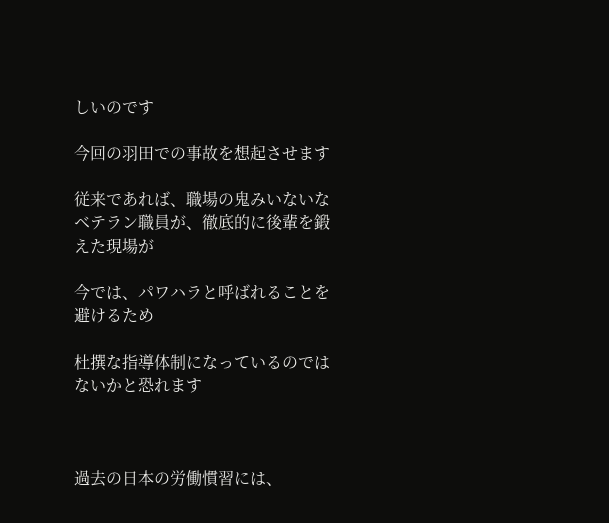しいのです

今回の羽田での事故を想起させます

従来であれば、職場の鬼みいないなベテラン職員が、徹底的に後輩を鍛えた現場が

今では、パワハラと呼ばれることを避けるため

杜撰な指導体制になっているのではないかと恐れます



過去の日本の労働慣習には、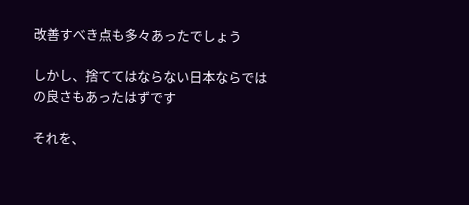改善すべき点も多々あったでしょう

しかし、捨ててはならない日本ならではの良さもあったはずです

それを、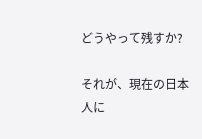どうやって残すか?

それが、現在の日本人に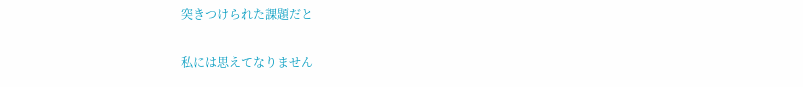突きつけられた課題だと

私には思えてなりません